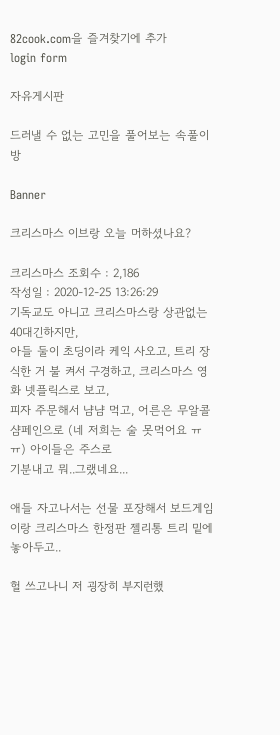82cook.com을 즐겨찾기에 추가
login form

자유게시판

드러낼 수 없는 고민을 풀어보는 속풀이방

Banner

크리스마스 이브랑 오늘 머하셨나요?

크리스마스 조회수 : 2,186
작성일 : 2020-12-25 13:26:29
기독교도 아니고 크리스마스랑 상관없는 40대긴하지만,
아들 둘이 초딩이라 케익 사오고, 트리 장식한 거 불 켜서 구경하고, 크리스마스 영화 넷플릭스로 보고,
피자 주문해서 냠냠 먹고, 어른은 무알콜 샴페인으로 (네 저희는 술 못먹어요 ㅠㅠ) 아이들은 주스로
기분내고 뭐..그랬네요...

애들 자고나서는 선물 포장해서 보드게임이랑 크리스마스 한정판 젤리통 트리 밑에 놓아두고..

헐 쓰고나니 저 굉장히 부지런했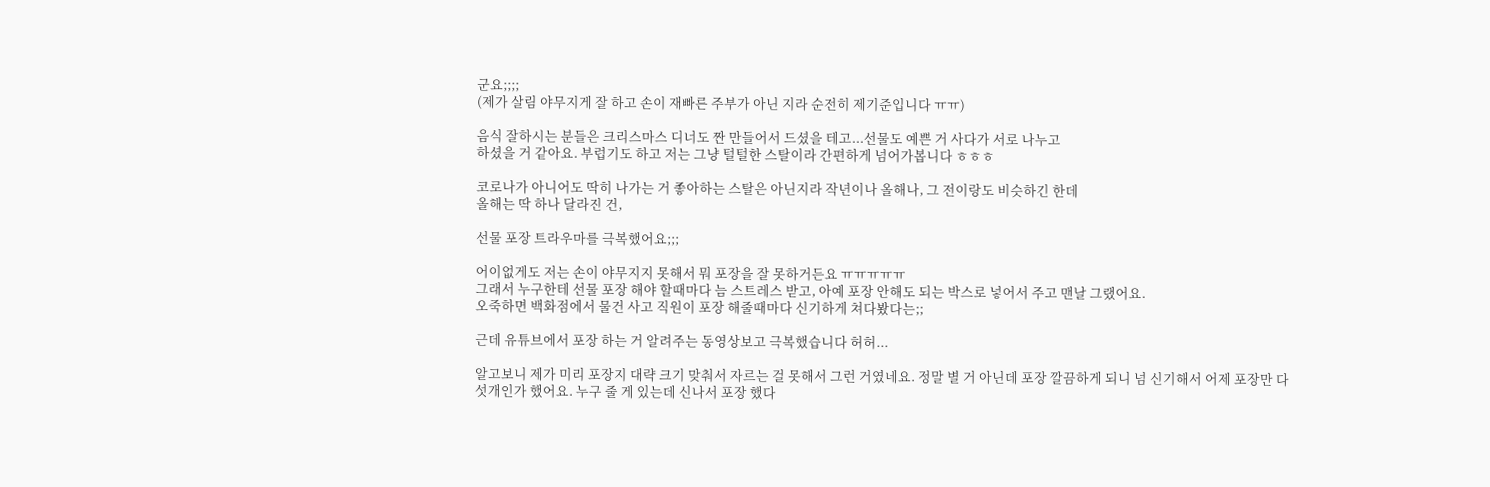군요;;;;
(제가 살림 야무지게 잘 하고 손이 재빠른 주부가 아닌 지라 순전히 제기준입니다 ㅠㅠ)

음식 잘하시는 분들은 크리스마스 디너도 짠 만들어서 드셨을 테고...선물도 예쁜 거 사다가 서로 나누고
하셨을 거 같아요. 부럽기도 하고 저는 그냥 털털한 스탈이라 간편하게 넘어가봅니다 ㅎㅎㅎ

코로나가 아니어도 딱히 나가는 거 좋아하는 스탈은 아닌지라 작년이나 올해나, 그 전이랑도 비슷하긴 한데
올해는 딱 하나 달라진 건,

선물 포장 트라우마를 극복했어요;;;

어이없게도 저는 손이 야무지지 못해서 뭐 포장을 잘 못하거든요 ㅠㅠㅠㅠㅠ
그래서 누구한테 선물 포장 해야 할때마다 늠 스트레스 받고, 아예 포장 안해도 되는 박스로 넣어서 주고 맨날 그랬어요.
오죽하면 백화점에서 물건 사고 직원이 포장 해줄때마다 신기하게 쳐다봤다는;;

근데 유튜브에서 포장 하는 거 알려주는 동영상보고 극복했습니다 허허...

알고보니 제가 미리 포장지 대략 크기 맞춰서 자르는 걸 못해서 그런 거였네요. 정말 별 거 아닌데 포장 깔끔하게 되니 넘 신기해서 어제 포장만 다섯개인가 했어요. 누구 줄 게 있는데 신나서 포장 했다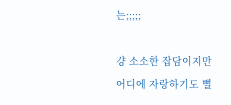는;;;;;

걍 소소한 잡담이지만 어디에 자랑하기도 뻘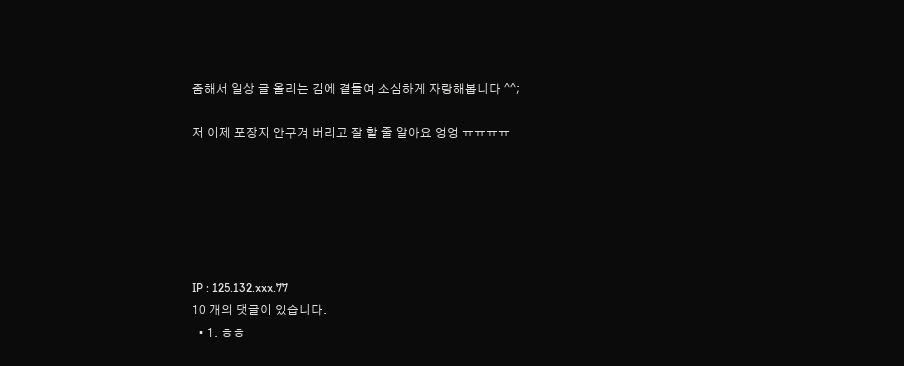줌해서 일상 글 올리는 김에 곁들여 소심하게 자랑해봅니다 ^^;

저 이제 포장지 안구겨 버리고 잘 할 줄 알아요 엉엉 ㅠㅠㅠㅠ






IP : 125.132.xxx.77
10 개의 댓글이 있습니다.
  • 1. ㅎㅎ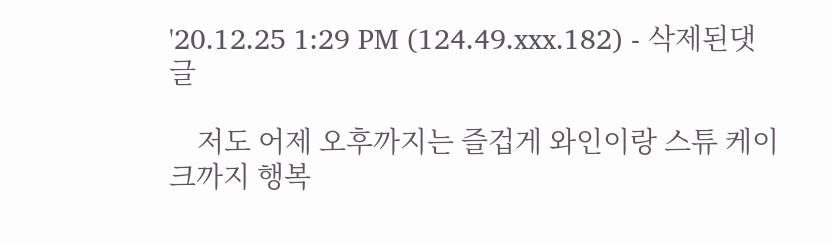'20.12.25 1:29 PM (124.49.xxx.182) - 삭제된댓글

    저도 어제 오후까지는 즐겁게 와인이랑 스튜 케이크까지 행복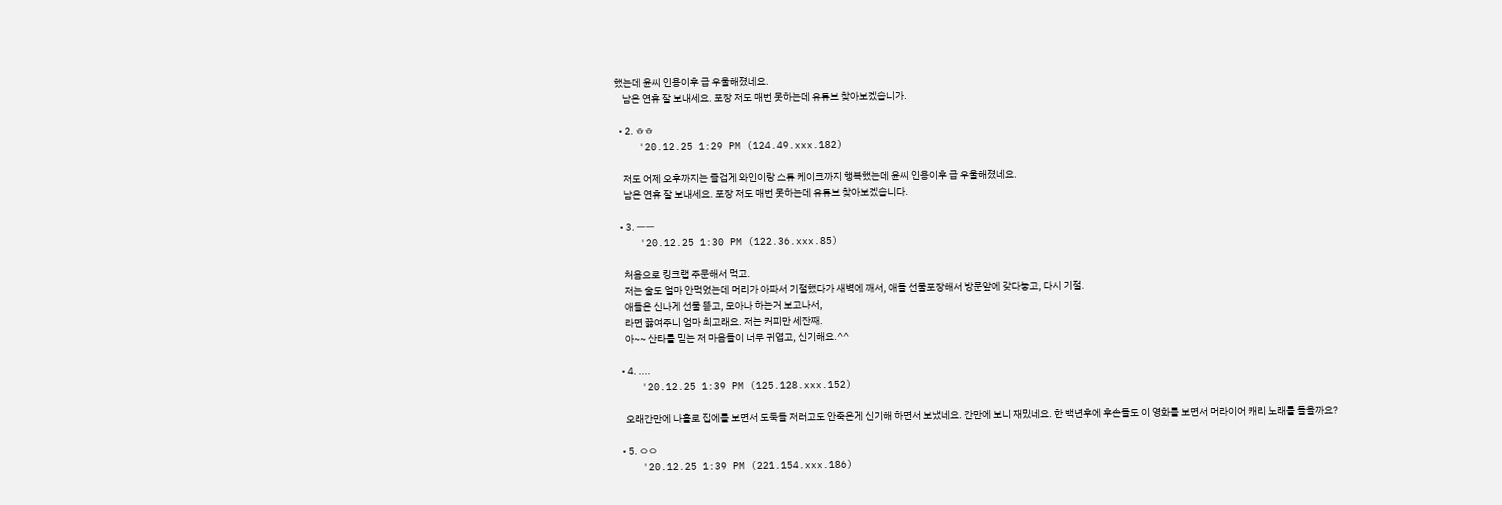했는데 윤씨 인용이후 급 우울해졌네요.
    남은 연휴 잘 보내세요. 포장 저도 매번 못하는데 유튜브 찾아보겠습니가.

  • 2. ㅎㅎ
    '20.12.25 1:29 PM (124.49.xxx.182)

    저도 어제 오후까지는 즐겁게 와인이랑 스튜 케이크까지 행복했는데 윤씨 인용이후 급 우울해졌네요.
    남은 연휴 잘 보내세요. 포장 저도 매번 못하는데 유튜브 찾아보겠습니다.

  • 3. ㅡㅡ
    '20.12.25 1:30 PM (122.36.xxx.85)

    처음으로 킹크랩 주문해서 먹고.
    저는 술도 얼마 안먹었는데 머리가 아파서 기절했다가 새벽에 깨서, 애들 선물포장해서 방문앞에 갖다놓고, 다시 기절.
    애들은 신나게 선물 뜯고, 모아나 하는거 보고나서,
    라면 끓여주니 엄마 최고래요. 저는 커피만 세잔째.
    아~~ 산타를 믿는 저 마음들이 너무 귀엽고, 신기해요.^^

  • 4. ....
    '20.12.25 1:39 PM (125.128.xxx.152)

    오래간만에 나홀로 집에를 보면서 도둑들 저러고도 안죽은게 신기해 하면서 보냈네요. 간만에 보니 재밌네요. 한 백년후에 후손들도 이 영화를 보면서 머라이어 캐리 노래를 들을까요?

  • 5. ㅇㅇ
    '20.12.25 1:39 PM (221.154.xxx.186)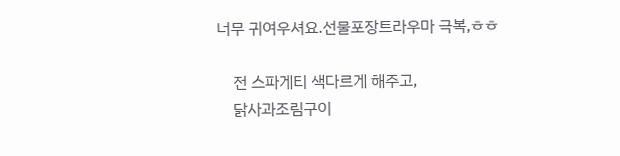너무 귀여우셔요.선물포장트라우마 극복,ㅎㅎ

    전 스파게티 색다르게 해주고,
    닭사과조림구이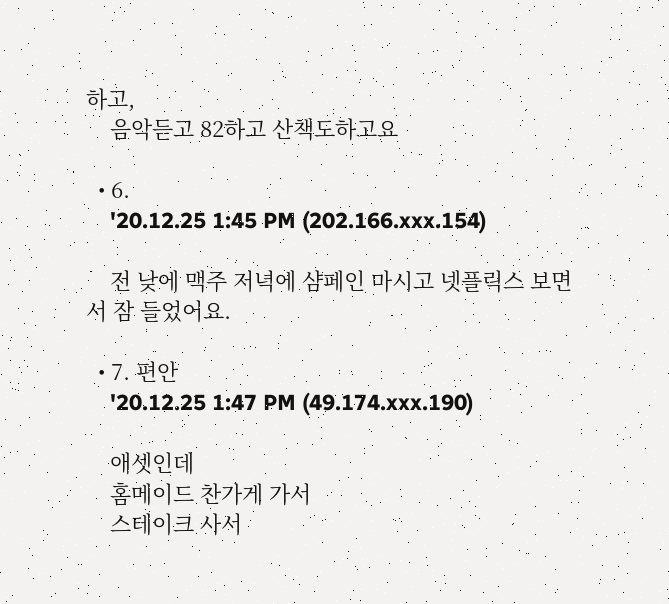하고,
    음악듣고 82하고 산책도하고요

  • 6.
    '20.12.25 1:45 PM (202.166.xxx.154)

    전 낮에 맥주 저녁에 샴페인 마시고 넷플릭스 보면서 잠 들었어요.

  • 7. 편안
    '20.12.25 1:47 PM (49.174.xxx.190)

    애셋인데
    홈메이드 찬가게 가서
    스테이크 사서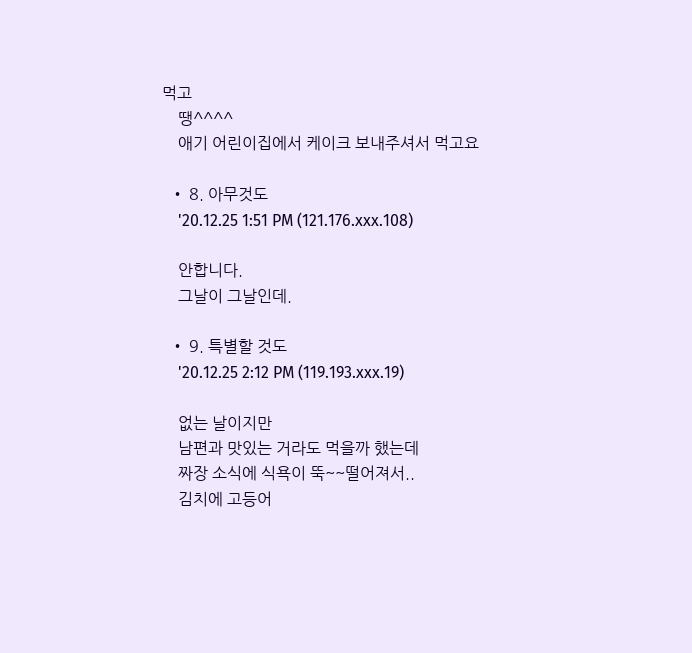먹고
    땡^^^^
    애기 어린이집에서 케이크 보내주셔서 먹고요

  • 8. 아무것도
    '20.12.25 1:51 PM (121.176.xxx.108)

    안합니다.
    그날이 그날인데.

  • 9. 특별할 것도
    '20.12.25 2:12 PM (119.193.xxx.19)

    없는 날이지만
    남편과 맛있는 거라도 먹을까 했는데
    짜장 소식에 식욕이 뚝~~떨어져서..
    김치에 고등어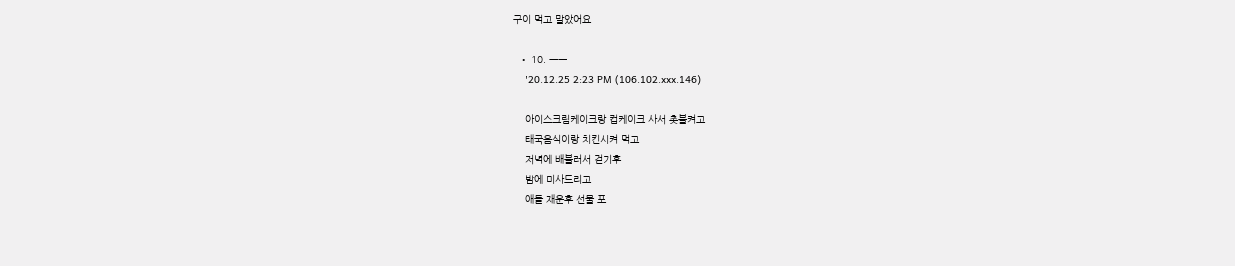구이 먹고 말았어요

  • 10. ㅡㅡ
    '20.12.25 2:23 PM (106.102.xxx.146)

    아이스크림케이크랑 컵케이크 사서 촛불켜고
    태국음식이랑 치킨시켜 먹고
    저녁에 배불러서 걷기후
    밤에 미사드리고
    애들 재운후 선물 포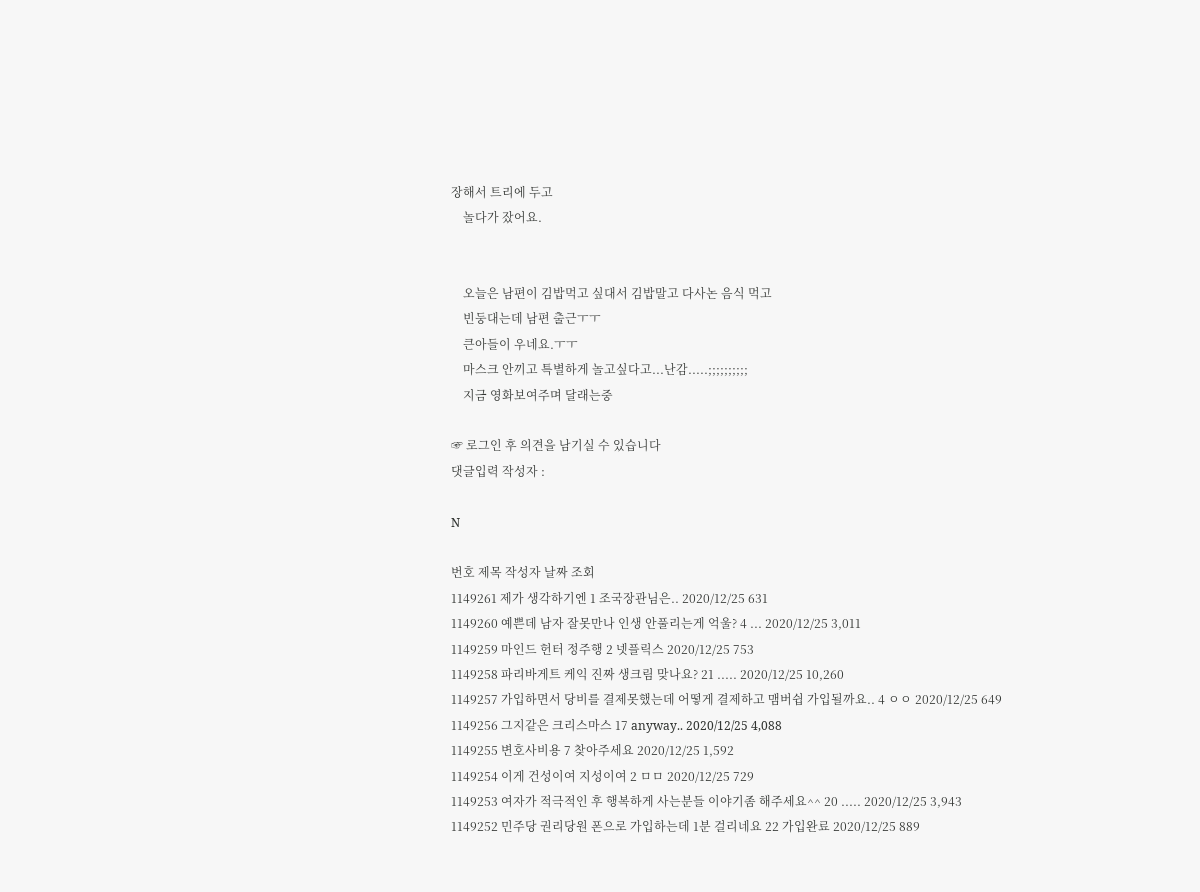장해서 트리에 두고
    놀다가 잤어요.


    오늘은 남편이 김밥먹고 싶대서 김밥말고 다사논 음식 먹고
    빈둥대는데 남편 출근ㅜㅜ
    큰아들이 우네요.ㅜㅜ
    마스크 안끼고 특별하게 놀고싶다고...난감.....;;;;;;;;;;
    지금 영화보여주며 달래는중

☞ 로그인 후 의견을 남기실 수 있습니다
댓글입력 작성자 :

N

번호 제목 작성자 날짜 조회
1149261 제가 생각하기엔 1 조국장관님은.. 2020/12/25 631
1149260 예쁜데 남자 잘못만나 인생 안풀리는게 억울? 4 ... 2020/12/25 3,011
1149259 마인드 헌터 정주행 2 넷플릭스 2020/12/25 753
1149258 파리바게트 케익 진짜 생크림 맞나요? 21 ..... 2020/12/25 10,260
1149257 가입하면서 당비를 결제못했는데 어떻게 결제하고 맴버쉽 가입될까요.. 4 ㅇㅇ 2020/12/25 649
1149256 그지같은 크리스마스 17 anyway.. 2020/12/25 4,088
1149255 변호사비용 7 찾아주세요 2020/12/25 1,592
1149254 이게 건성이여 지성이여 2 ㅁㅁ 2020/12/25 729
1149253 여자가 적극적인 후 행복하게 사는분들 이야기좀 해주세요^^ 20 ..... 2020/12/25 3,943
1149252 민주당 권리당원 폰으로 가입하는데 1분 걸리네요 22 가입완료 2020/12/25 889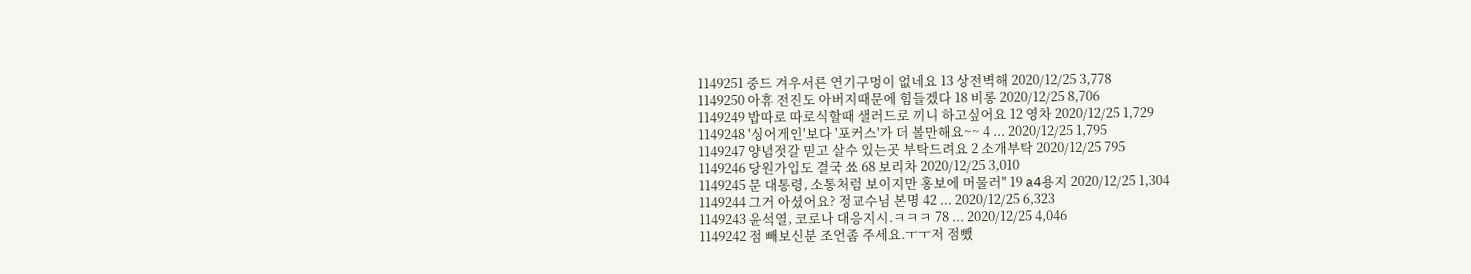1149251 중드 겨우서른 연기구멍이 없네요 13 상전벽해 2020/12/25 3,778
1149250 아휴 전진도 아버지때문에 힘들겠다 18 비롱 2020/12/25 8,706
1149249 밥따로 따로식할때 샐러드로 끼니 하고싶어요 12 영차 2020/12/25 1,729
1149248 '싱어게인'보다 '포커스'가 더 볼만해요~~ 4 ... 2020/12/25 1,795
1149247 양념젓갈 믿고 살수 있는곳 부탁드려요 2 소개부탁 2020/12/25 795
1149246 당원가입도 결국 쑈 68 보리차 2020/12/25 3,010
1149245 문 대통령, 소통처럼 보이지만 홍보에 머물러" 19 a4용지 2020/12/25 1,304
1149244 그거 아셨어요? 정교수님 본명 42 ... 2020/12/25 6,323
1149243 윤석열, 코로나 대응지시.ㅋㅋㅋ 78 ... 2020/12/25 4,046
1149242 점 빼보신분 조언좀 주세요.ㅜㅜ저 점뺐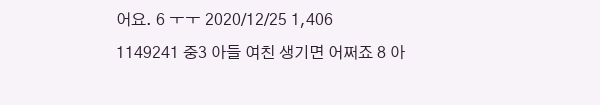어요. 6 ㅜㅜ 2020/12/25 1,406
1149241 중3 아들 여친 생기면 어쩌죠 8 아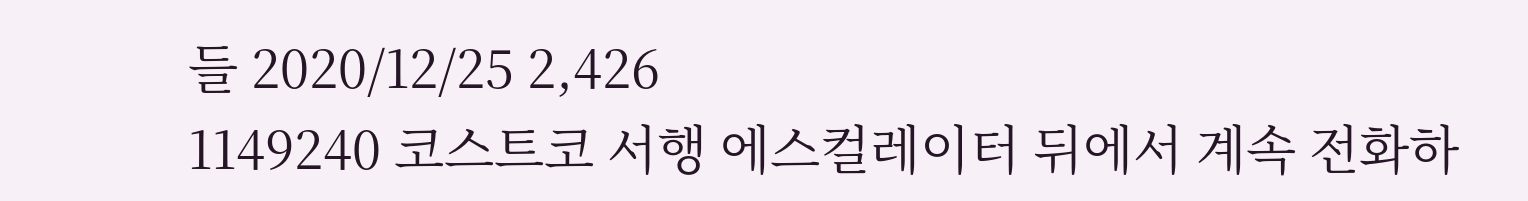들 2020/12/25 2,426
1149240 코스트코 서행 에스컬레이터 뒤에서 계속 전화하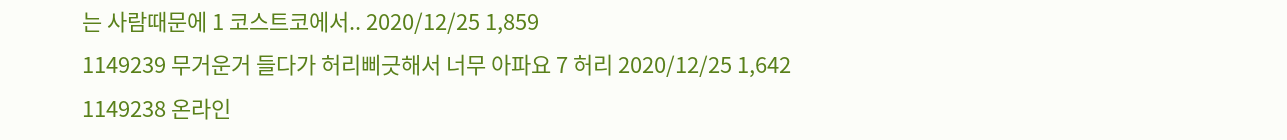는 사람때문에 1 코스트코에서.. 2020/12/25 1,859
1149239 무거운거 들다가 허리삐긋해서 너무 아파요 7 허리 2020/12/25 1,642
1149238 온라인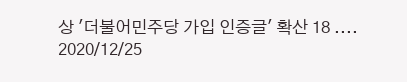상 '더불어민주당 가입 인증글' 확산 18 .... 2020/12/25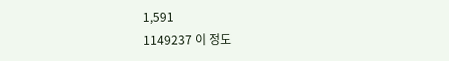1,591
1149237 이 정도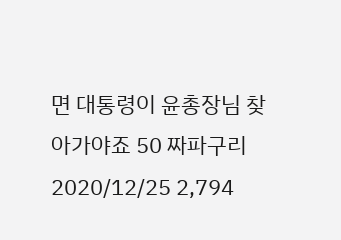면 대통령이 윤총장님 찾아가야죠 50 짜파구리 2020/12/25 2,794